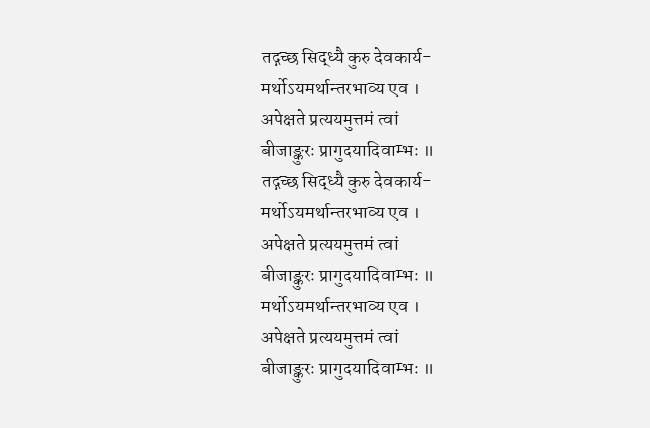तद्गच्छ सिद्ध्यै कुरु देवकार्य-
मर्थोऽयमर्थान्तरभाव्य एव ।
अपेक्षते प्रत्ययमुत्तमं त्वां
बीजाङ्कुरः प्रागुदयादिवाम्भः ॥
तद्गच्छ सिद्ध्यै कुरु देवकार्य-
मर्थोऽयमर्थान्तरभाव्य एव ।
अपेक्षते प्रत्ययमुत्तमं त्वां
बीजाङ्कुरः प्रागुदयादिवाम्भः ॥
मर्थोऽयमर्थान्तरभाव्य एव ।
अपेक्षते प्रत्ययमुत्तमं त्वां
बीजाङ्कुरः प्रागुदयादिवाम्भः ॥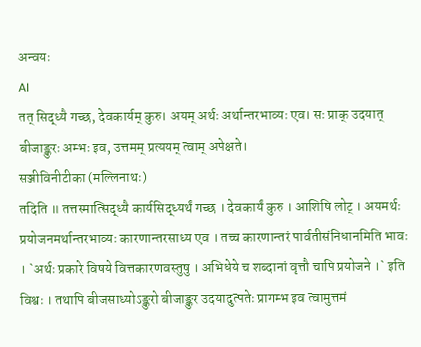अन्वयः
AI
तत् सिद्ध्यै गच्छ, देवकार्यम् कुरु। अयम् अर्थः अर्थान्तरभाव्यः एव। सः प्राक् उदयात् बीजाङ्कुरः अम्भः इव, उत्तमम् प्रत्ययम् त्वाम् अपेक्षते।
सञ्जीविनीटीका (मल्लिनाथः)
तदिति ॥ तत्तस्मात्सिद्ध्यै कार्यसिद्ध्यर्थं गच्छ । देवकार्यं कुरु । आशिषि लोट् । अयमर्थः प्रयोजनमर्थान्तरभाव्यः कारणान्तरसाध्य एव । तच्च कारणान्तरं पार्वतीसंनिधानमिति भावः । `अर्थः प्रकारे विषये वित्तकारणवस्तुषु । अभिधेये च शब्दानां वृत्तौ चापि प्रयोजने ।` इति विश्वः । तथापि बीजसाध्योऽङ्कुरो बीजाङ्कुर उदयादुत्पतेः प्रागम्भ इव त्वामुत्तमं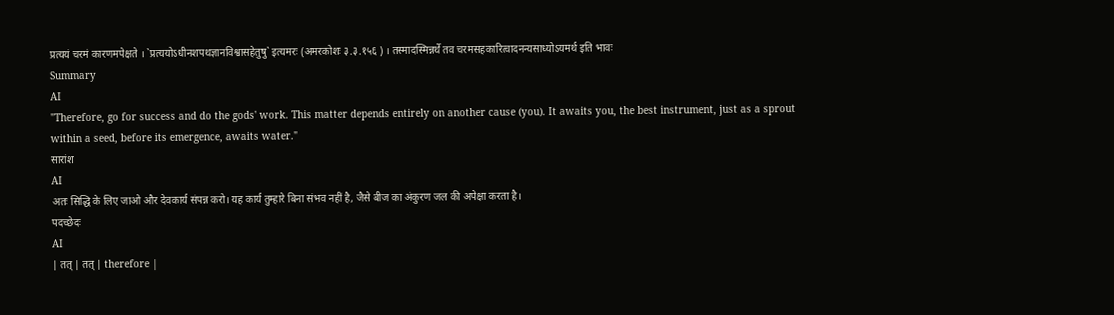प्रत्ययं चरमं कारणमपेक्षते । `प्रत्ययोऽधीनशपथज्ञानविश्वासहेतुषु` इत्यमरः (अमरकोशः ३.३.१५६ ) । तस्मादस्मिन्नर्थे तव चरमसहकारित्वादनन्यसाध्योऽयमर्थ इति भावः
Summary
AI
"Therefore, go for success and do the gods' work. This matter depends entirely on another cause (you). It awaits you, the best instrument, just as a sprout within a seed, before its emergence, awaits water."
सारांश
AI
अतः सिद्धि के लिए जाओ और देवकार्य संपन्न करो। यह कार्य तुम्हारे बिना संभव नहीं है, जैसे बीज का अंकुरण जल की अपेक्षा करता है।
पदच्छेदः
AI
| तत् | तत् | therefore |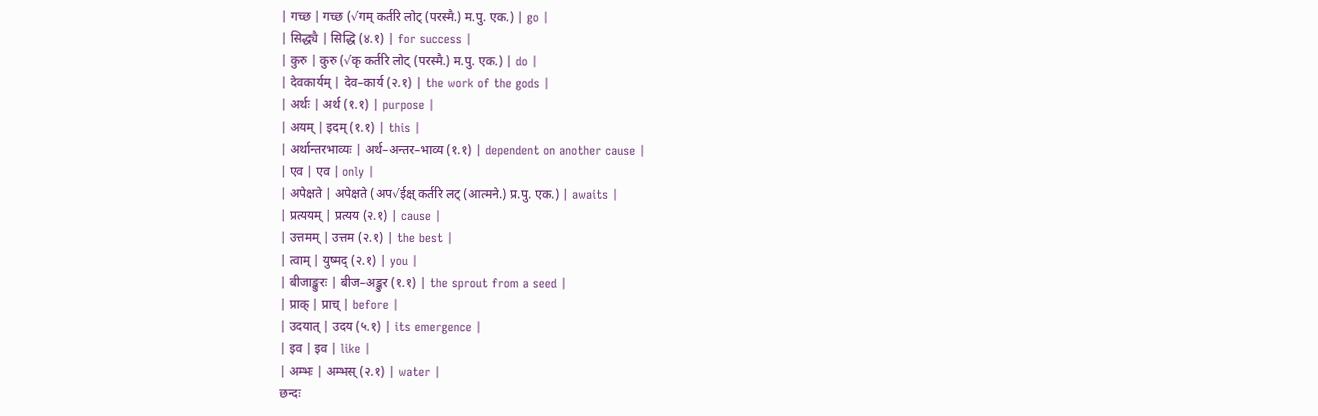| गच्छ | गच्छ (√गम् कर्तरि लोट् (परस्मै.) म.पु. एक.) | go |
| सिद्ध्यै | सिद्धि (४.१) | for success |
| कुरु | कुरु (√कृ कर्तरि लोट् (परस्मै.) म.पु. एक.) | do |
| देवकार्यम् | देव–कार्य (२.१) | the work of the gods |
| अर्थः | अर्थ (१.१) | purpose |
| अयम् | इदम् (१.१) | this |
| अर्थान्तरभाव्यः | अर्थ–अन्तर–भाव्य (१.१) | dependent on another cause |
| एव | एव | only |
| अपेक्षते | अपेक्षते (अप√ईक्ष् कर्तरि लट् (आत्मने.) प्र.पु. एक.) | awaits |
| प्रत्ययम् | प्रत्यय (२.१) | cause |
| उत्तमम् | उत्तम (२.१) | the best |
| त्वाम् | युष्मद् (२.१) | you |
| बीजाङ्कुरः | बीज–अङ्कुर (१.१) | the sprout from a seed |
| प्राक् | प्राच् | before |
| उदयात् | उदय (५.१) | its emergence |
| इव | इव | like |
| अम्भः | अम्भस् (२.१) | water |
छन्दः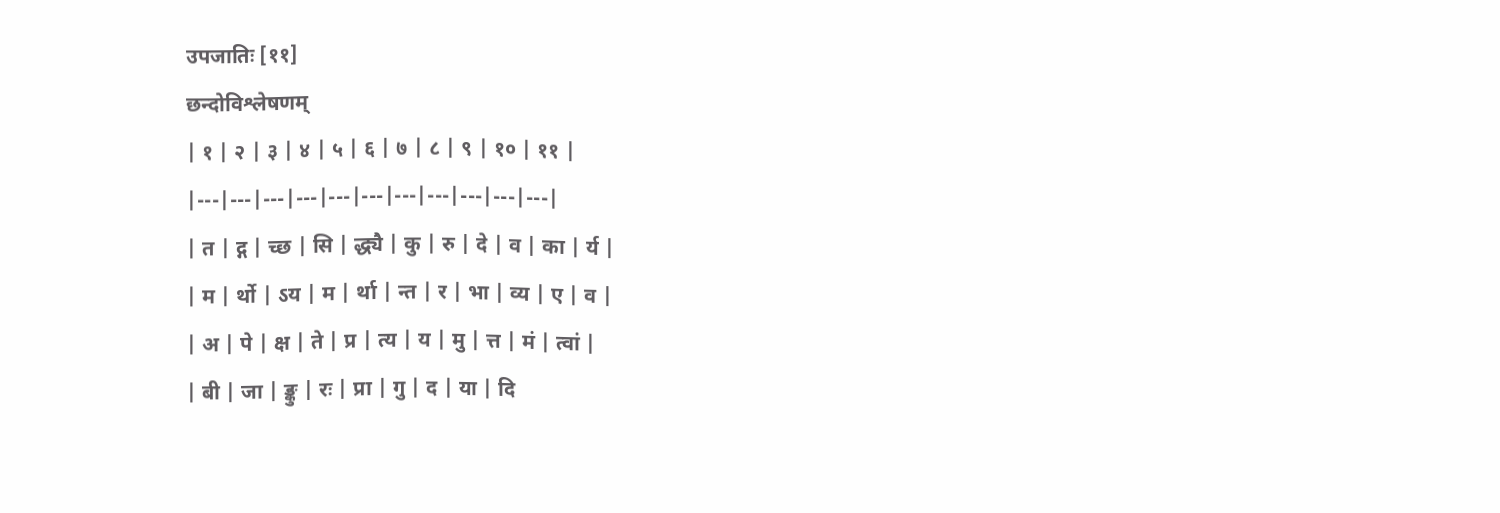उपजातिः [११]
छन्दोविश्लेषणम्
| १ | २ | ३ | ४ | ५ | ६ | ७ | ८ | ९ | १० | ११ |
|---|---|---|---|---|---|---|---|---|---|---|
| त | द्ग | च्छ | सि | द्ध्यै | कु | रु | दे | व | का | र्य |
| म | र्थो | ऽय | म | र्था | न्त | र | भा | व्य | ए | व |
| अ | पे | क्ष | ते | प्र | त्य | य | मु | त्त | मं | त्वां |
| बी | जा | ङ्कु | रः | प्रा | गु | द | या | दि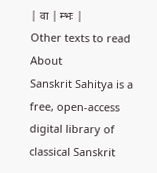| वा | म्भः |
Other texts to read
About
Sanskrit Sahitya is a free, open-access digital library of classical Sanskrit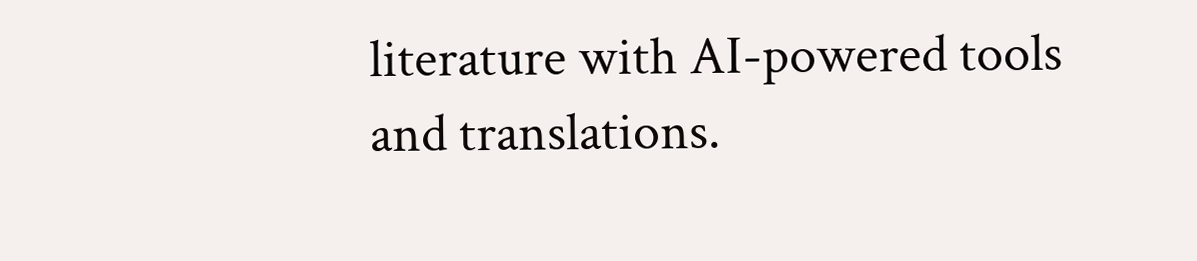literature with AI-powered tools and translations.